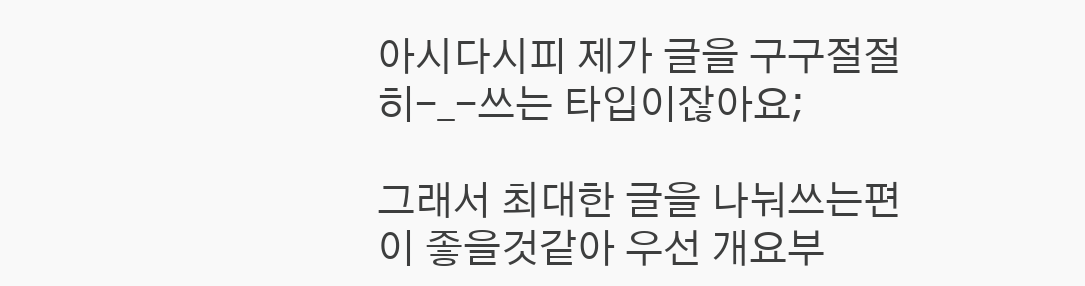아시다시피 제가 글을 구구절절히-_-쓰는 타입이잖아요;

그래서 최대한 글을 나눠쓰는편이 좋을것같아 우선 개요부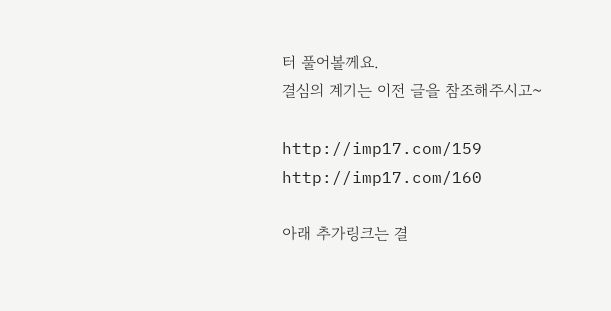터 풀어볼께요.
결심의 계기는 이전 글을 참조해주시고~

http://imp17.com/159
http://imp17.com/160

아래 추가링크는 결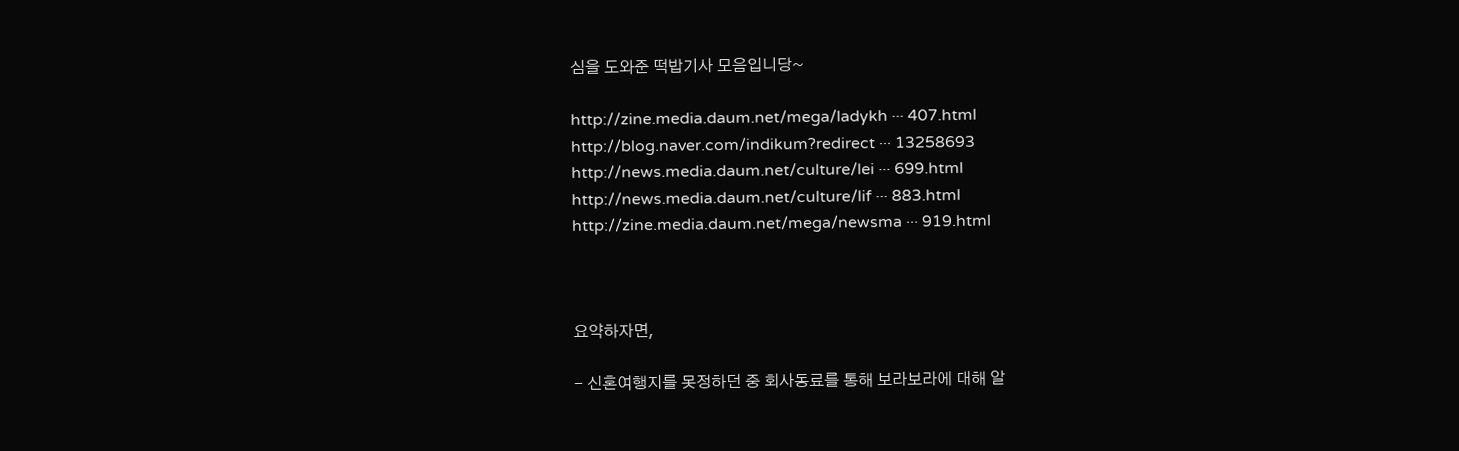심을 도와준 떡밥기사 모음입니당~

http://zine.media.daum.net/mega/ladykh ··· 407.html
http://blog.naver.com/indikum?redirect ··· 13258693
http://news.media.daum.net/culture/lei ··· 699.html
http://news.media.daum.net/culture/lif ··· 883.html
http://zine.media.daum.net/mega/newsma ··· 919.html



요약하자면,

- 신혼여행지를 못정하던 중 회사동료를 통해 보라보라에 대해 알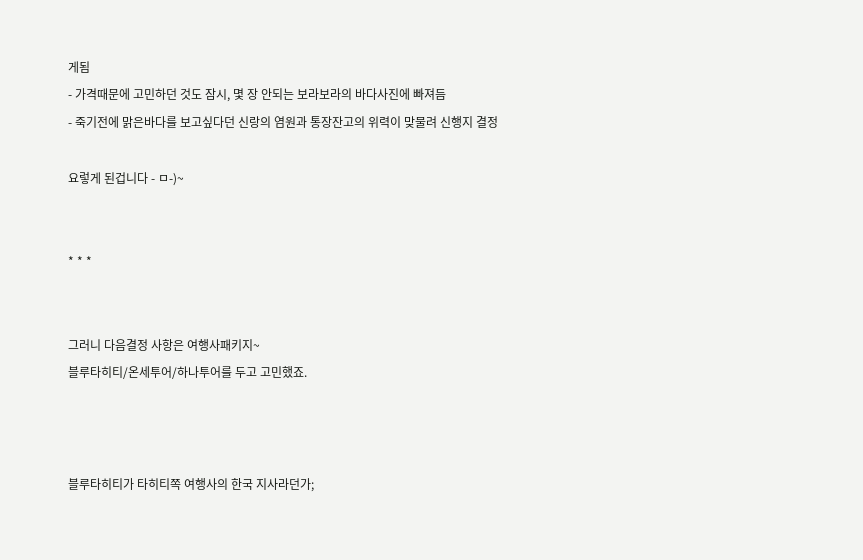게됨
- 가격때문에 고민하던 것도 잠시, 몇 장 안되는 보라보라의 바다사진에 빠져듬
- 죽기전에 맑은바다를 보고싶다던 신랑의 염원과 통장잔고의 위력이 맞물려 신행지 결정

요렇게 된겁니다 - ㅁ-)~


* * *


그러니 다음결정 사항은 여행사패키지~
블루타히티/온세투어/하나투어를 두고 고민했죠.



블루타히티가 타히티쪽 여행사의 한국 지사라던가;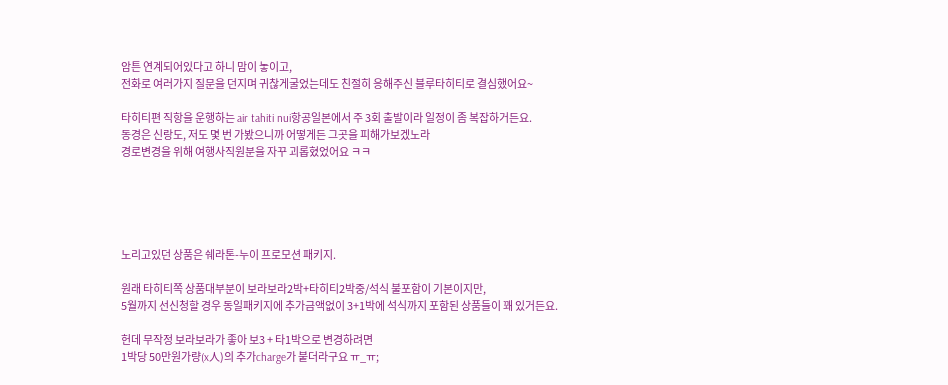암튼 연계되어있다고 하니 맘이 놓이고,
전화로 여러가지 질문을 던지며 귀찮게굴었는데도 친절히 응해주신 블루타히티로 결심했어요~

타히티편 직항을 운행하는 air tahiti nui항공일본에서 주 3회 출발이라 일정이 좀 복잡하거든요.
동경은 신랑도, 저도 몇 번 가봤으니까 어떻게든 그곳을 피해가보겠노라
경로변경을 위해 여행사직원분을 자꾸 괴롭혔었어요 ㅋㅋ





노리고있던 상품은 쉐라톤-누이 프로모션 패키지.

원래 타히티쪽 상품대부분이 보라보라2박+타히티2박중/석식 불포함이 기본이지만,
5월까지 선신청할 경우 동일패키지에 추가금액없이 3+1박에 석식까지 포함된 상품들이 꽤 있거든요.

헌데 무작정 보라보라가 좋아 보3 + 타1박으로 변경하려면
1박당 50만원가량(x人)의 추가charge가 붙더라구요 ㅠ_ㅠ;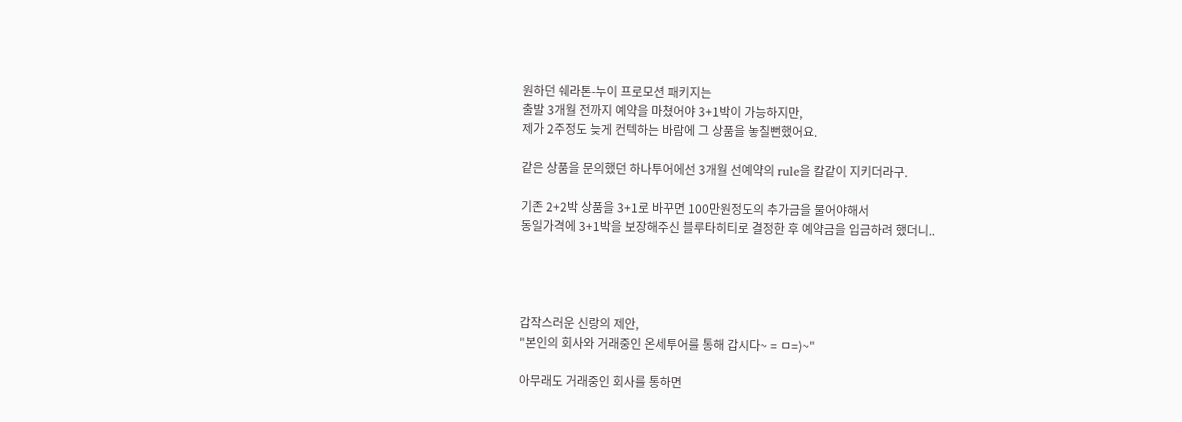원하던 쉐라톤-누이 프로모션 패키지는
출발 3개월 전까지 예약을 마쳤어야 3+1박이 가능하지만,
제가 2주정도 늦게 컨텍하는 바람에 그 상품을 놓칠뻔했어요.

같은 상품을 문의했던 하나투어에선 3개월 선예약의 rule을 칼같이 지키더라구.

기존 2+2박 상품을 3+1로 바꾸면 100만원정도의 추가금을 물어야해서
동일가격에 3+1박을 보장해주신 블루타히티로 결정한 후 예약금을 입금하려 했더니..




갑작스러운 신랑의 제안,
"본인의 회사와 거래중인 온세투어를 통해 갑시다~ = ㅁ=)~"

아무래도 거래중인 회사를 통하면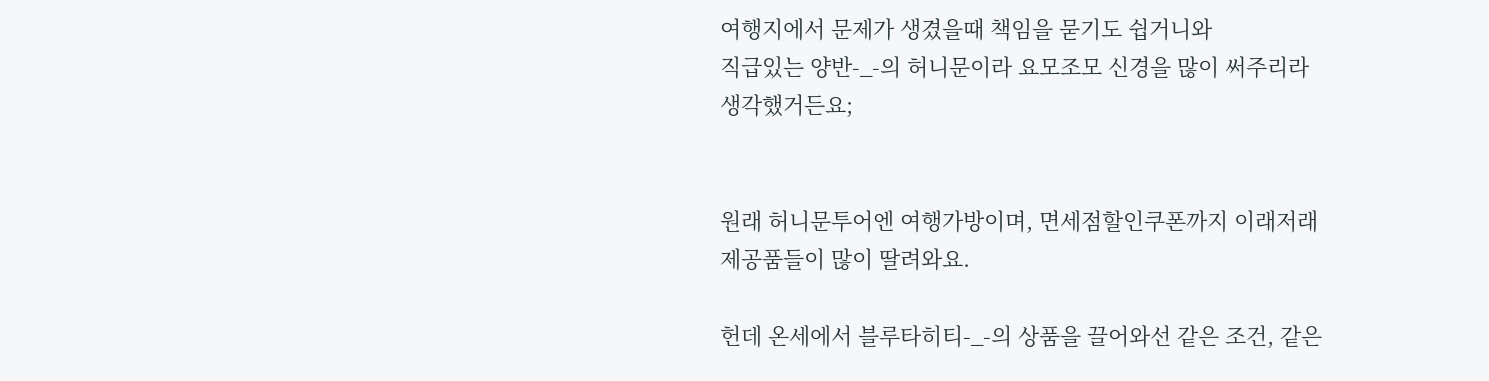여행지에서 문제가 생겼을때 책임을 묻기도 쉽거니와
직급있는 양반-_-의 허니문이라 요모조모 신경을 많이 써주리라 생각했거든요;


원래 허니문투어엔 여행가방이며, 면세점할인쿠폰까지 이래저래 제공품들이 많이 딸려와요.

헌데 온세에서 블루타히티-_-의 상품을 끌어와선 같은 조건, 같은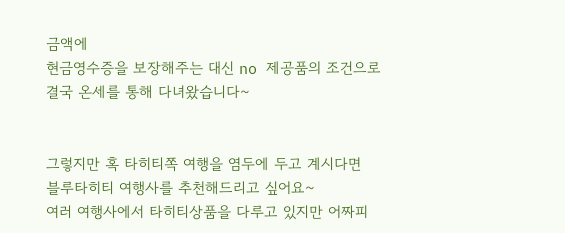금액에
현금영수증을 보장해주는 대신 no 제공품의 조건으로
결국 온세를 통해 다녀왔습니다~


그렇지만 혹 타히티쪽 여행을 염두에 두고 계시다면
블루타히티 여행사를 추천해드리고 싶어요~
여러 여행사에서 타히티상품을 다루고 있지만 어짜피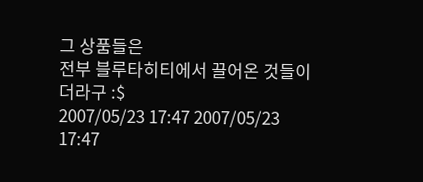그 상품들은
전부 블루타히티에서 끌어온 것들이더라구 :$
2007/05/23 17:47 2007/05/23 17:47